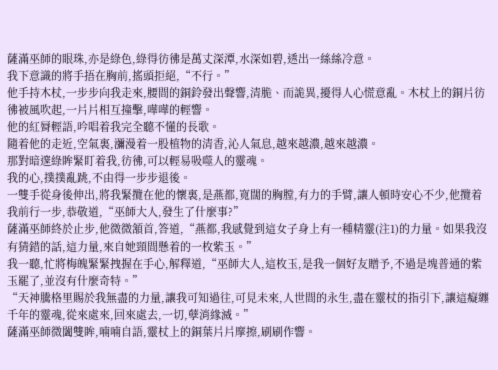薩滿巫師的眼珠,亦是綠色,綠得彷彿是萬丈深潭,水深如碧,透出一絲絲冷意。
我下意識的將手捂在胸前,搖頭拒絕,“不行。”
他手持木杖,一步步向我走來,腰間的銅鈴發出聲響,清脆、而詭異,擾得人心慌意亂。木杖上的銅片彷彿被風吹起,一片片相互撞擊,嘩嘩的輕響。
他的紅脣輕語,吟唱着我完全聽不懂的長歌。
隨着他的走近,空氣裏,瀰漫着一股植物的清香,沁人氣息,越來越濃,越來越濃。
那對暗邃綠眸緊盯着我,彷彿,可以輕易吸噬人的靈魂。
我的心,撲撲亂跳,不由得一步步退後。
一雙手從身後伸出,將我緊攬在他的懷裏,是燕都,寬闊的胸膛,有力的手臂,讓人頓時安心不少,他攬着我前行一步,恭敬道,“巫師大人,發生了什麼事?”
薩滿巫師終於止步,他微微頷首,答道,“燕都,我感覺到這女子身上有一種精靈(注1)的力量。如果我沒有猜錯的話,這力量,來自她頸間懸着的一枚紫玉。”
我一聽,忙將梅魄緊緊拽握在手心,解釋道,“巫師大人,這枚玉,是我一個好友贈予,不過是塊普通的紫玉罷了,並沒有什麼奇特。”
“天神騰格里賜於我無盡的力量,讓我可知過往,可見未來,人世間的永生,盡在靈杖的指引下,讓這癡纏千年的靈魂,從來處來,回來處去,一切,孽消緣滅。”
薩滿巫師微闔雙眸,喃喃自語,靈杖上的銅葉片片摩擦,刷刷作響。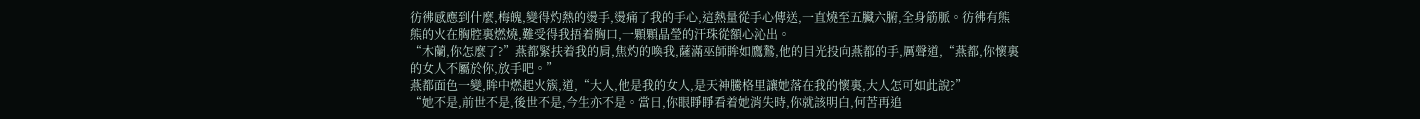彷彿感應到什麼,梅魄,變得灼熱的燙手,燙痛了我的手心,這熱量從手心傳送,一直燒至五臟六腑,全身筋脈。彷彿有熊熊的火在胸腔裏燃燒,難受得我捂着胸口,一顆顆晶瑩的汗珠從額心沁出。
“木蘭,你怎麼了?”燕都緊扶着我的肩,焦灼的喚我,薩滿巫師眸如鷹鷙,他的目光投向燕都的手,厲聲道,“燕都,你懷裏的女人不屬於你,放手吧。”
燕都面色一變,眸中燃起火簇,道,“大人,他是我的女人,是天神騰格里讓她落在我的懷裏,大人怎可如此說?”
“她不是,前世不是,後世不是,今生亦不是。當日,你眼睜睜看着她消失時,你就該明白,何苦再追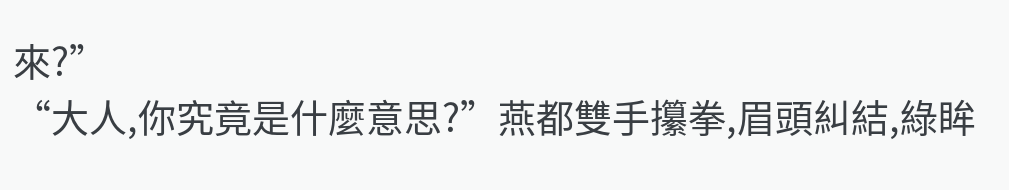來?”
“大人,你究竟是什麼意思?”燕都雙手攥拳,眉頭糾結,綠眸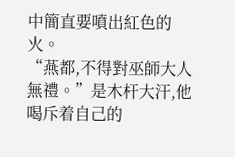中簡直要噴出紅色的火。
“燕都,不得對巫師大人無禮。”是木杆大汗,他喝斥着自己的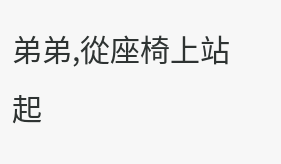弟弟,從座椅上站起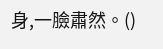身,一臉肅然。()